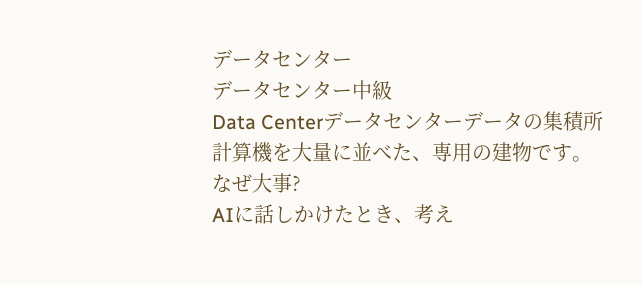データセンター
データセンター中級
Data Centerデータセンターデータの集積所
計算機を大量に並べた、専用の建物です。
なぜ大事?
AIに話しかけたとき、考え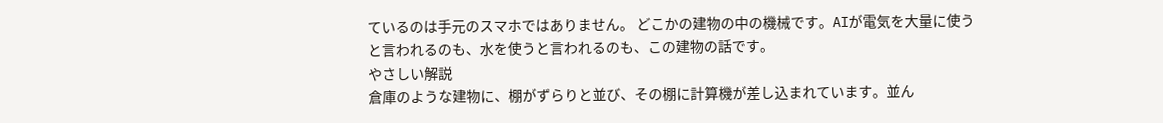ているのは手元のスマホではありません。 どこかの建物の中の機械です。AIが電気を大量に使うと言われるのも、水を使うと言われるのも、この建物の話です。
やさしい解説
倉庫のような建物に、棚がずらりと並び、その棚に計算機が差し込まれています。並ん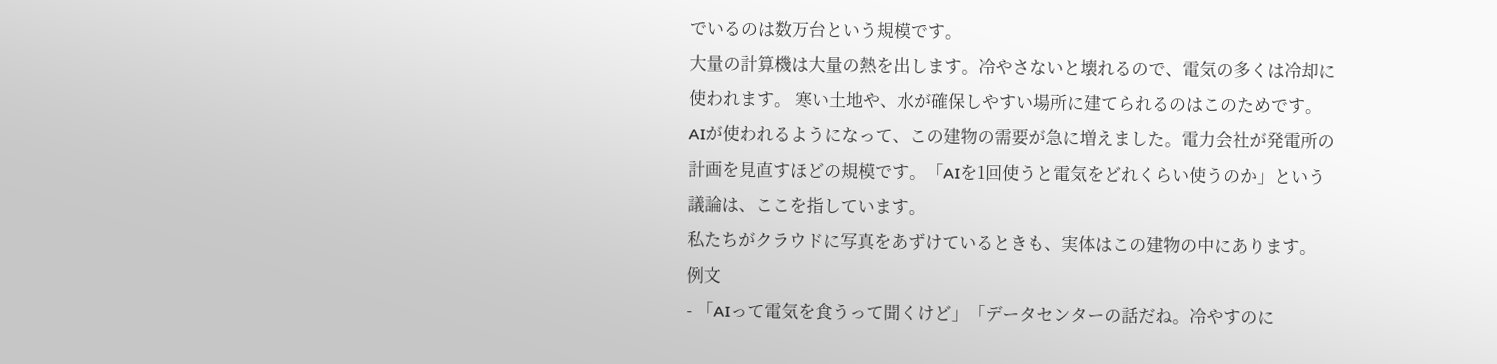でいるのは数万台という規模です。
大量の計算機は大量の熱を出します。冷やさないと壊れるので、電気の多くは冷却に使われます。 寒い土地や、水が確保しやすい場所に建てられるのはこのためです。
AIが使われるようになって、この建物の需要が急に増えました。電力会社が発電所の計画を見直すほどの規模です。「AIを1回使うと電気をどれくらい使うのか」という議論は、ここを指しています。
私たちがクラウドに写真をあずけているときも、実体はこの建物の中にあります。
例文
- 「AIって電気を食うって聞くけど」「データセンターの話だね。冷やすのに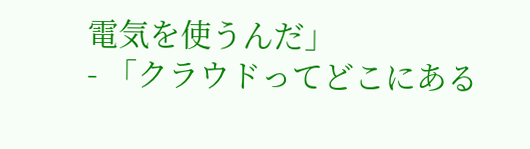電気を使うんだ」
- 「クラウドってどこにある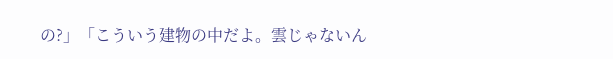の?」「こういう建物の中だよ。雲じゃないん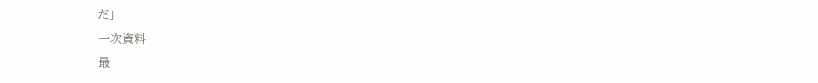だ」
一次資料
最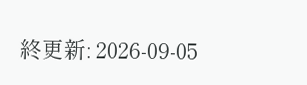終更新: 2026-09-05